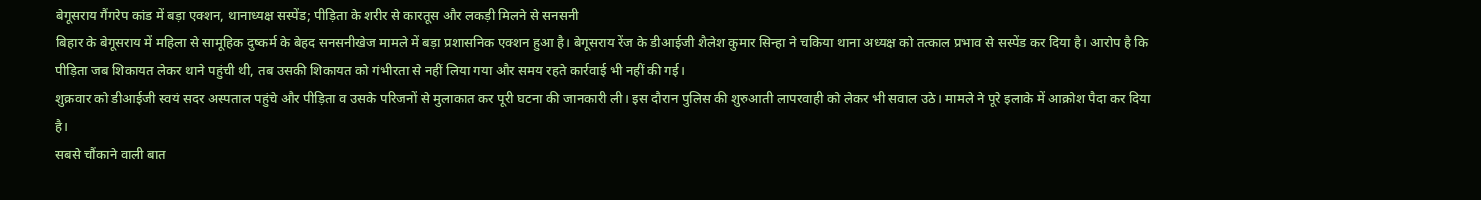बेगूसराय गैंगरेप कांड में बड़ा एक्शन, थानाध्यक्ष सस्पेंड; पीड़िता के शरीर से कारतूस और लकड़ी मिलने से सनसनी
बिहार के बेगूसराय में महिला से सामूहिक दुष्कर्म के बेहद सनसनीखेज मामले में बड़ा प्रशासनिक एक्शन हुआ है। बेगूसराय रेंज के डीआईजी शैलेश कुमार सिन्हा ने चकिया थाना अध्यक्ष को तत्काल प्रभाव से सस्पेंड कर दिया है। आरोप है कि पीड़िता जब शिकायत लेकर थाने पहुंची थी, तब उसकी शिकायत को गंभीरता से नहीं लिया गया और समय रहते कार्रवाई भी नहीं की गई।
शुक्रवार को डीआईजी स्वयं सदर अस्पताल पहुंचे और पीड़िता व उसके परिजनों से मुलाकात कर पूरी घटना की जानकारी ली। इस दौरान पुलिस की शुरुआती लापरवाही को लेकर भी सवाल उठे। मामले ने पूरे इलाके में आक्रोश पैदा कर दिया है।
सबसे चौंकाने वाली बात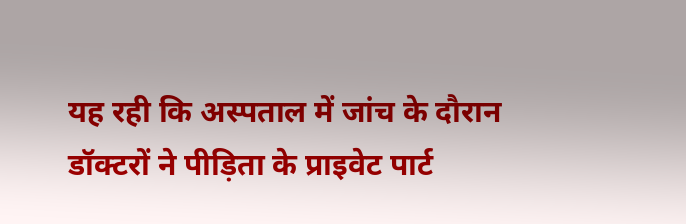यह रही कि अस्पताल में जांच के दौरान डॉक्टरों ने पीड़िता के प्राइवेट पार्ट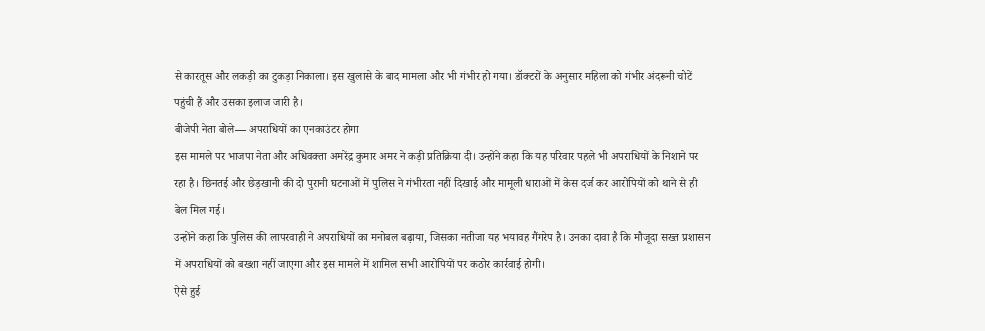से कारतूस और लकड़ी का टुकड़ा निकाला। इस खुलासे के बाद मामला और भी गंभीर हो गया। डॉक्टरों के अनुसार महिला को गंभीर अंदरूनी चोटें पहुंची हैं और उसका इलाज जारी है।
बीजेपी नेता बोले— अपराधियों का एनकाउंटर होगा
इस मामले पर भाजपा नेता और अधिवक्ता अमरेंद्र कुमार अमर ने कड़ी प्रतिक्रिया दी। उन्होंने कहा कि यह परिवार पहले भी अपराधियों के निशाने पर रहा है। छिनतई और छेड़खानी की दो पुरानी घटनाओं में पुलिस ने गंभीरता नहीं दिखाई और मामूली धाराओं में केस दर्ज कर आरोपियों को थाने से ही बेल मिल गई।
उन्होंने कहा कि पुलिस की लापरवाही ने अपराधियों का मनोबल बढ़ाया, जिसका नतीजा यह भयावह गैंगरेप है। उनका दावा है कि मौजूदा सख्त प्रशासन में अपराधियों को बख्शा नहीं जाएगा और इस मामले में शामिल सभी आरोपियों पर कठोर कार्रवाई होगी।
ऐसे हुई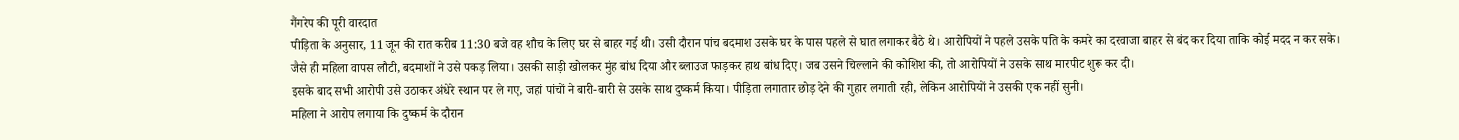गैंगरेप की पूरी वारदात
पीड़िता के अनुसार, 11 जून की रात करीब 11:30 बजे वह शौच के लिए घर से बाहर गई थी। उसी दौरान पांच बदमाश उसके घर के पास पहले से घात लगाकर बैठे थे। आरोपियों ने पहले उसके पति के कमरे का दरवाजा बाहर से बंद कर दिया ताकि कोई मदद न कर सके।
जैसे ही महिला वापस लौटी, बदमाशों ने उसे पकड़ लिया। उसकी साड़ी खोलकर मुंह बांध दिया और ब्लाउज फाड़कर हाथ बांध दिए। जब उसने चिल्लाने की कोशिश की, तो आरोपियों ने उसके साथ मारपीट शुरू कर दी।
इसके बाद सभी आरोपी उसे उठाकर अंधेरे स्थान पर ले गए, जहां पांचों ने बारी-बारी से उसके साथ दुष्कर्म किया। पीड़िता लगातार छोड़ देने की गुहार लगाती रही, लेकिन आरोपियों ने उसकी एक नहीं सुनी।
महिला ने आरोप लगाया कि दुष्कर्म के दौरान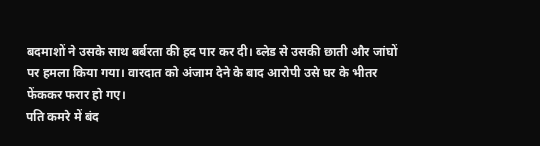बदमाशों ने उसके साथ बर्बरता की हद पार कर दी। ब्लेड से उसकी छाती और जांघों पर हमला किया गया। वारदात को अंजाम देने के बाद आरोपी उसे घर के भीतर फेंककर फरार हो गए।
पति कमरे में बंद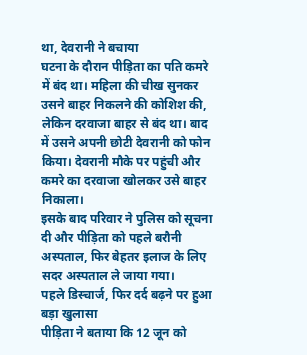था, देवरानी ने बचाया
घटना के दौरान पीड़िता का पति कमरे में बंद था। महिला की चीख सुनकर उसने बाहर निकलने की कोशिश की, लेकिन दरवाजा बाहर से बंद था। बाद में उसने अपनी छोटी देवरानी को फोन किया। देवरानी मौके पर पहुंची और कमरे का दरवाजा खोलकर उसे बाहर निकाला।
इसके बाद परिवार ने पुलिस को सूचना दी और पीड़िता को पहले बरौनी अस्पताल, फिर बेहतर इलाज के लिए सदर अस्पताल ले जाया गया।
पहले डिस्चार्ज, फिर दर्द बढ़ने पर हुआ बड़ा खुलासा
पीड़िता ने बताया कि 12 जून को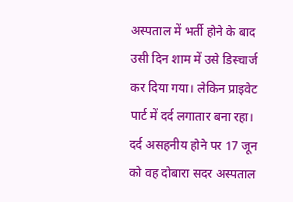अस्पताल में भर्ती होने के बाद उसी दिन शाम में उसे डिस्चार्ज कर दिया गया। लेकिन प्राइवेट पार्ट में दर्द लगातार बना रहा। दर्द असहनीय होने पर 17 जून को वह दोबारा सदर अस्पताल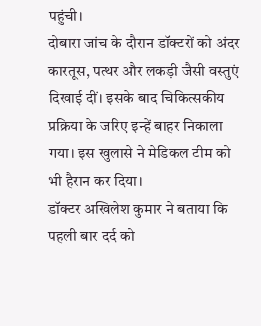पहुंची।
दोबारा जांच के दौरान डॉक्टरों को अंदर कारतूस, पत्थर और लकड़ी जैसी वस्तुएं दिखाई दीं। इसके बाद चिकित्सकीय प्रक्रिया के जरिए इन्हें बाहर निकाला गया। इस खुलासे ने मेडिकल टीम को भी हैरान कर दिया।
डॉक्टर अखिलेश कुमार ने बताया कि पहली बार दर्द को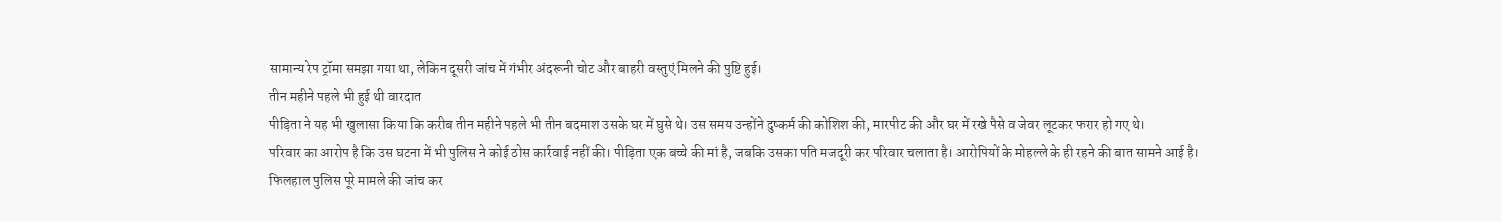सामान्य रेप ट्रॉमा समझा गया था, लेकिन दूसरी जांच में गंभीर अंदरूनी चोट और बाहरी वस्तुएं मिलने की पुष्टि हुई।
तीन महीने पहले भी हुई थी वारदात
पीड़िता ने यह भी खुलासा किया कि करीब तीन महीने पहले भी तीन बदमाश उसके घर में घुसे थे। उस समय उन्होंने दुष्कर्म की कोशिश की, मारपीट की और घर में रखे पैसे व जेवर लूटकर फरार हो गए थे।
परिवार का आरोप है कि उस घटना में भी पुलिस ने कोई ठोस कार्रवाई नहीं की। पीड़िता एक बच्चे की मां है, जबकि उसका पति मजदूरी कर परिवार चलाता है। आरोपियों के मोहल्ले के ही रहने की बात सामने आई है।
फिलहाल पुलिस पूरे मामले की जांच कर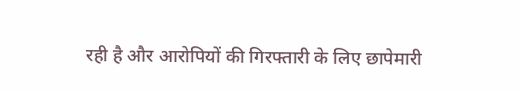रही है और आरोपियों की गिरफ्तारी के लिए छापेमारी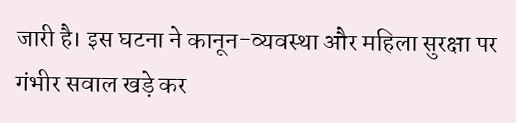जारी है। इस घटना ने कानून-व्यवस्था और महिला सुरक्षा पर गंभीर सवाल खड़े कर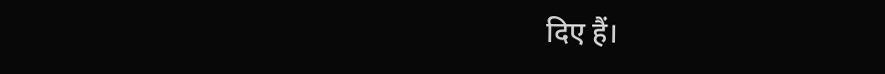दिए हैं।